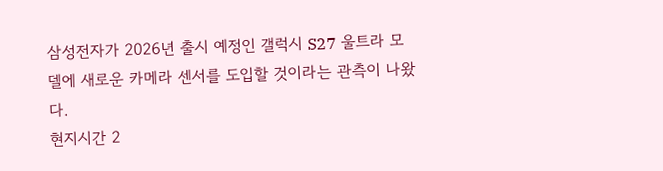삼성전자가 2026년 출시 예정인 갤럭시 S27 울트라 모델에 새로운 카메라 센서를 도입할 것이라는 관측이 나왔다.
현지시간 2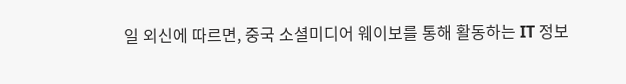일 외신에 따르면, 중국 소셜미디어 웨이보를 통해 활동하는 IT 정보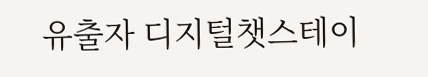유출자 디지털챗스테이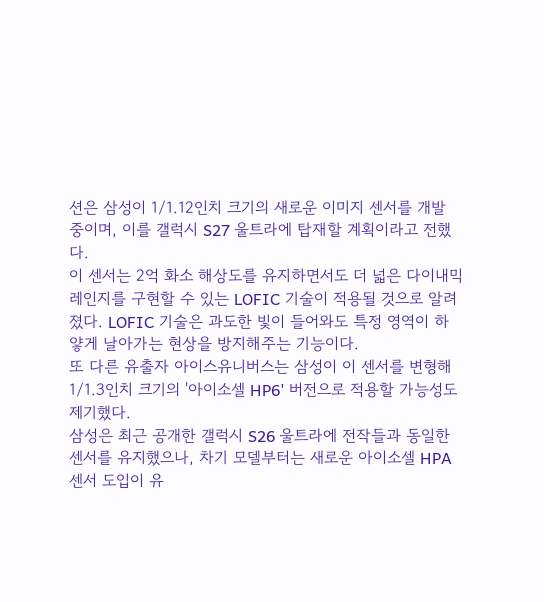션은 삼성이 1/1.12인치 크기의 새로운 이미지 센서를 개발 중이며, 이를 갤럭시 S27 울트라에 탑재할 계획이라고 전했다.
이 센서는 2억 화소 해상도를 유지하면서도 더 넓은 다이내믹 레인지를 구현할 수 있는 LOFIC 기술이 적용될 것으로 알려졌다. LOFIC 기술은 과도한 빛이 들어와도 특정 영역이 하얗게 날아가는 현상을 방지해주는 기능이다.
또 다른 유출자 아이스유니버스는 삼성이 이 센서를 변형해 1/1.3인치 크기의 '아이소셀 HP6' 버전으로 적용할 가능성도 제기했다.
삼성은 최근 공개한 갤럭시 S26 울트라에 전작들과 동일한 센서를 유지했으나, 차기 모델부터는 새로운 아이소셀 HPA 센서 도입이 유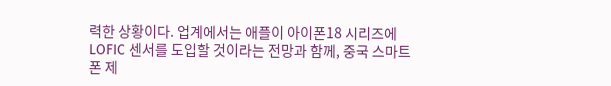력한 상황이다. 업계에서는 애플이 아이폰18 시리즈에 LOFIC 센서를 도입할 것이라는 전망과 함께, 중국 스마트폰 제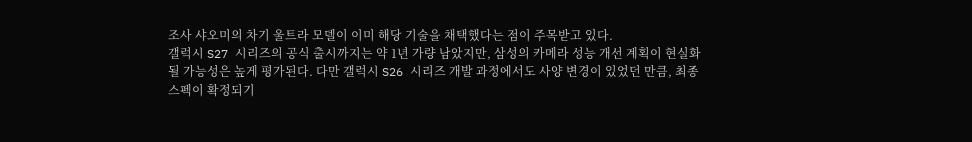조사 샤오미의 차기 울트라 모델이 이미 해당 기술을 채택했다는 점이 주목받고 있다.
갤럭시 S27 시리즈의 공식 출시까지는 약 1년 가량 남았지만, 삼성의 카메라 성능 개선 계획이 현실화될 가능성은 높게 평가된다. 다만 갤럭시 S26 시리즈 개발 과정에서도 사양 변경이 있었던 만큼, 최종 스펙이 확정되기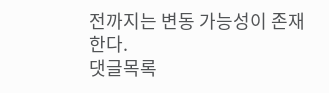전까지는 변동 가능성이 존재한다.
댓글목록